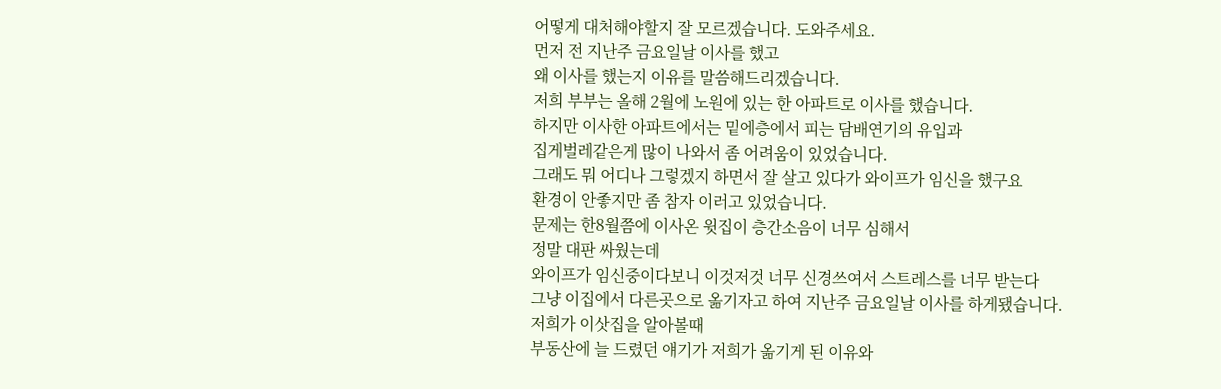어떻게 대처해야할지 잘 모르겠습니다. 도와주세요.
먼저 전 지난주 금요일날 이사를 했고
왜 이사를 했는지 이유를 말씀해드리겠습니다.
저희 부부는 올해 2월에 노원에 있는 한 아파트로 이사를 했습니다.
하지만 이사한 아파트에서는 밑에층에서 피는 담배연기의 유입과
집게벌레같은게 많이 나와서 좀 어려움이 있었습니다.
그래도 뭐 어디나 그렇겠지 하면서 잘 살고 있다가 와이프가 임신을 했구요
환경이 안좋지만 좀 참자 이러고 있었습니다.
문제는 한8월쯤에 이사온 윗집이 층간소음이 너무 심해서
정말 대판 싸웠는데
와이프가 임신중이다보니 이것저것 너무 신경쓰여서 스트레스를 너무 받는다
그냥 이집에서 다른곳으로 옮기자고 하여 지난주 금요일날 이사를 하게됐습니다.
저희가 이삿집을 알아볼때
부동산에 늘 드렸던 얘기가 저희가 옮기게 된 이유와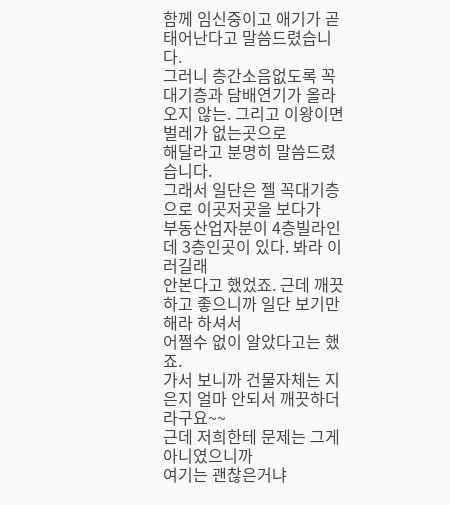함께 임신중이고 애기가 곧 태어난다고 말씀드렸습니다.
그러니 층간소음없도록 꼭대기층과 담배연기가 올라오지 않는. 그리고 이왕이면 벌레가 없는곳으로
해달라고 분명히 말씀드렸습니다.
그래서 일단은 젤 꼭대기층으로 이곳저곳을 보다가
부동산업자분이 4층빌라인데 3층인곳이 있다. 봐라 이러길래
안본다고 했었죠. 근데 깨끗하고 좋으니까 일단 보기만 해라 하셔서
어쩔수 없이 알았다고는 했죠.
가서 보니까 건물자체는 지은지 얼마 안되서 깨끗하더라구요~~
근데 저희한테 문제는 그게 아니였으니까
여기는 괜찮은거냐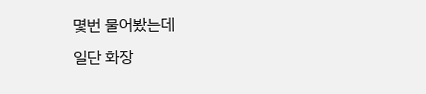몇번 물어봤는데
일단 화장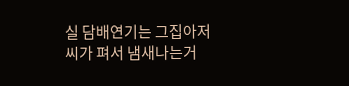실 담배연기는 그집아저씨가 펴서 냄새나는거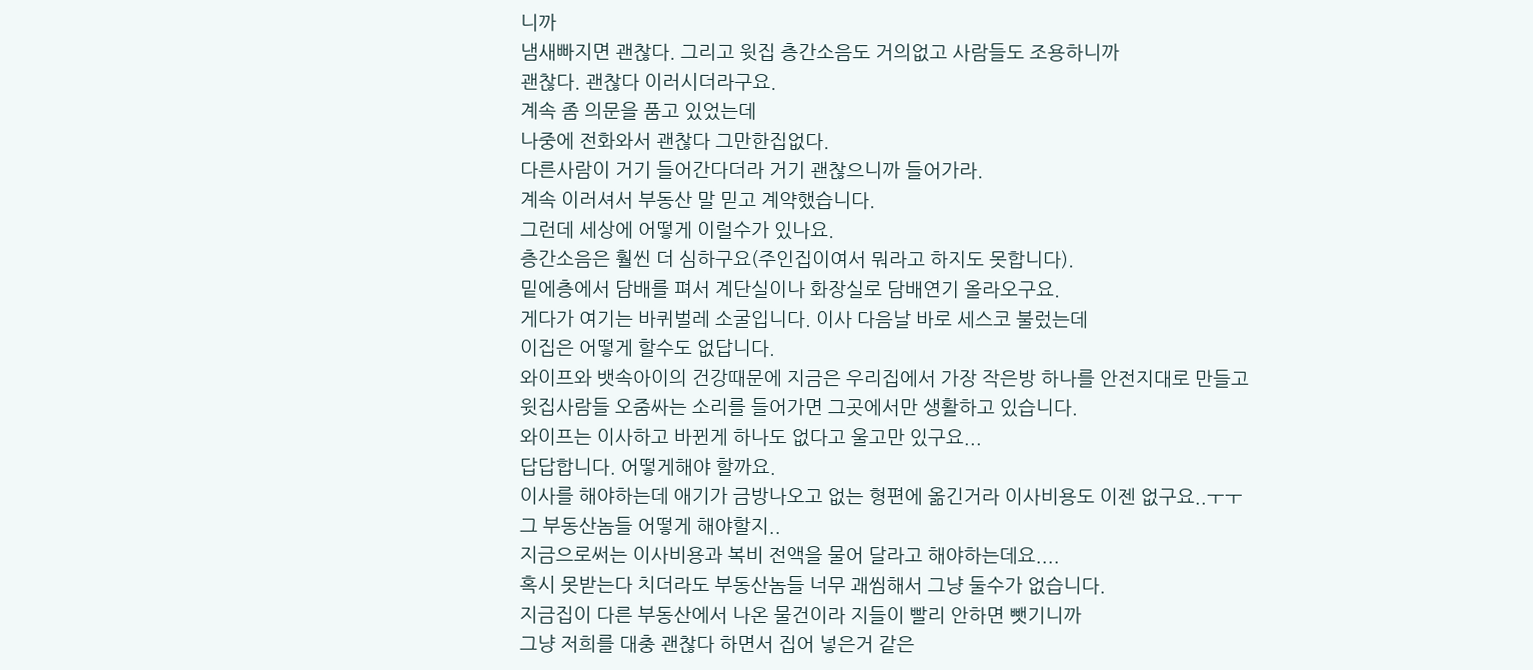니까
냄새빠지면 괜찮다. 그리고 윗집 층간소음도 거의없고 사람들도 조용하니까
괜찮다. 괜찮다 이러시더라구요.
계속 좀 의문을 품고 있었는데
나중에 전화와서 괜찮다 그만한집없다.
다른사람이 거기 들어간다더라 거기 괜찮으니까 들어가라.
계속 이러셔서 부동산 말 믿고 계약했습니다.
그런데 세상에 어떻게 이럴수가 있나요.
층간소음은 훨씬 더 심하구요(주인집이여서 뭐라고 하지도 못합니다).
밑에층에서 담배를 펴서 계단실이나 화장실로 담배연기 올라오구요.
게다가 여기는 바퀴벌레 소굴입니다. 이사 다음날 바로 세스코 불렀는데
이집은 어떻게 할수도 없답니다.
와이프와 뱃속아이의 건강때문에 지금은 우리집에서 가장 작은방 하나를 안전지대로 만들고
윗집사람들 오줌싸는 소리를 들어가면 그곳에서만 생활하고 있습니다.
와이프는 이사하고 바뀐게 하나도 없다고 울고만 있구요...
답답합니다. 어떻게해야 할까요.
이사를 해야하는데 애기가 금방나오고 없는 형편에 옮긴거라 이사비용도 이젠 없구요..ㅜㅜ
그 부동산놈들 어떻게 해야할지..
지금으로써는 이사비용과 복비 전액을 물어 달라고 해야하는데요....
혹시 못받는다 치더라도 부동산놈들 너무 괘씸해서 그냥 둘수가 없습니다.
지금집이 다른 부동산에서 나온 물건이라 지들이 빨리 안하면 뺏기니까
그냥 저희를 대충 괜찮다 하면서 집어 넣은거 같은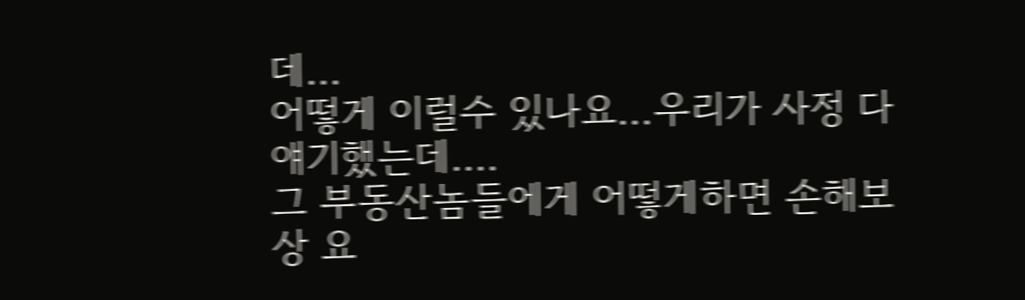데...
어떻게 이럴수 있나요...우리가 사정 다 얘기했는데....
그 부동산놈들에게 어떻게하면 손해보상 요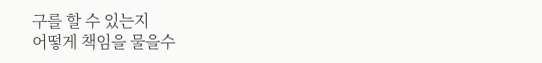구를 할 수 있는지
어떻게 책임을 물을수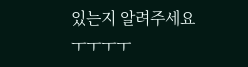있는지 알려주세요 ㅜㅜㅜㅜ